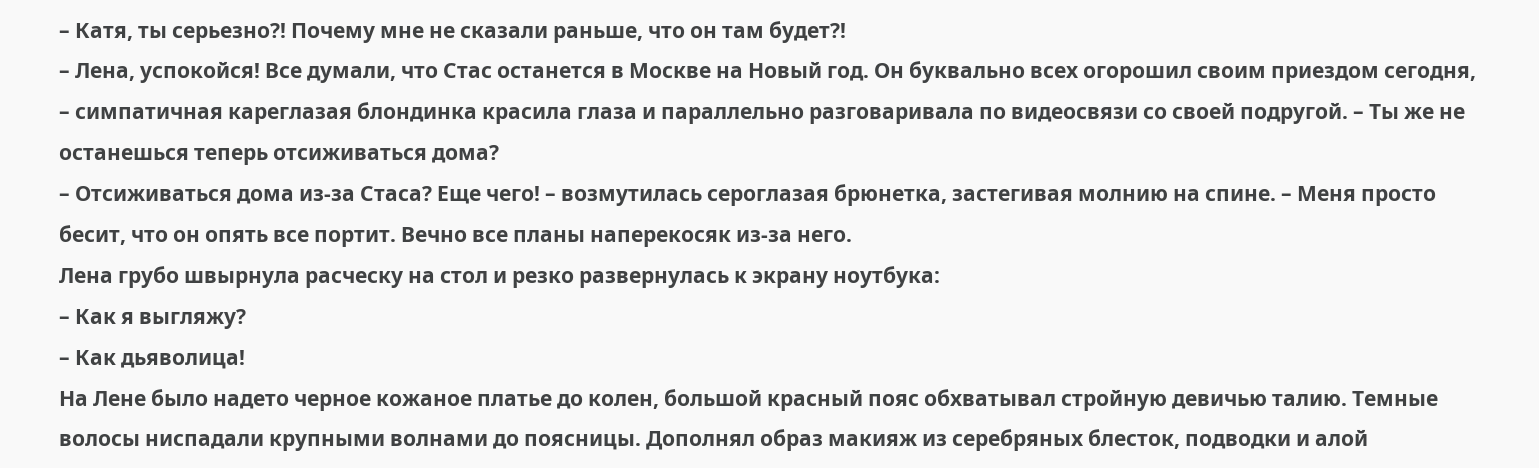– Катя, ты серьезно?! Почему мне не сказали раньше, что он там будет?!
– Лена, успокойся! Все думали, что Стас останется в Москве на Новый год. Он буквально всех огорошил своим приездом сегодня, – симпатичная кареглазая блондинка красила глаза и параллельно разговаривала по видеосвязи со своей подругой. – Ты же не останешься теперь отсиживаться дома?
– Отсиживаться дома из-за Стаса? Еще чего! – возмутилась сероглазая брюнетка, застегивая молнию на спине. – Меня просто бесит, что он опять все портит. Вечно все планы наперекосяк из-за него.
Лена грубо швырнула расческу на стол и резко развернулась к экрану ноутбука:
– Как я выгляжу?
– Как дьяволица!
На Лене было надето черное кожаное платье до колен, большой красный пояс обхватывал стройную девичью талию. Темные волосы ниспадали крупными волнами до поясницы. Дополнял образ макияж из серебряных блесток, подводки и алой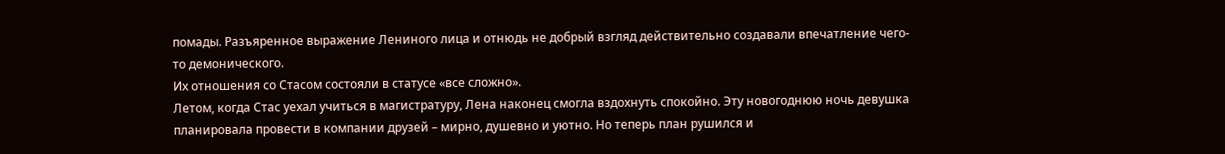помады. Разъяренное выражение Лениного лица и отнюдь не добрый взгляд действительно создавали впечатление чего-то демонического.
Их отношения со Стасом состояли в статусе «все сложно».
Летом, когда Стас уехал учиться в магистратуру, Лена наконец смогла вздохнуть спокойно. Эту новогоднюю ночь девушка планировала провести в компании друзей – мирно, душевно и уютно. Но теперь план рушился и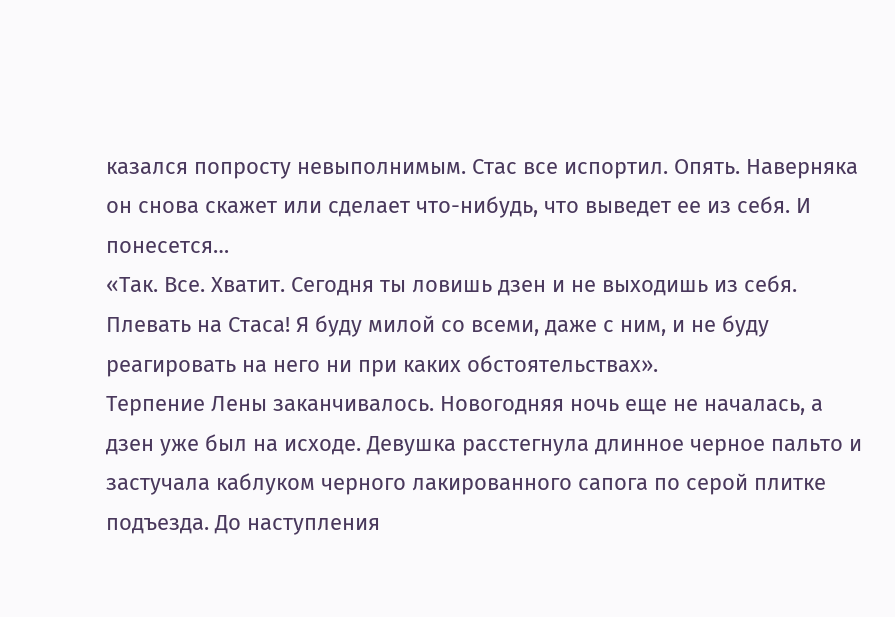казался попросту невыполнимым. Стас все испортил. Опять. Наверняка он снова скажет или сделает что-нибудь, что выведет ее из себя. И понесется…
«Так. Все. Хватит. Сегодня ты ловишь дзен и не выходишь из себя. Плевать на Стаса! Я буду милой со всеми, даже с ним, и не буду реагировать на него ни при каких обстоятельствах».
Терпение Лены заканчивалось. Новогодняя ночь еще не началась, а дзен уже был на исходе. Девушка расстегнула длинное черное пальто и застучала каблуком черного лакированного сапога по серой плитке подъезда. До наступления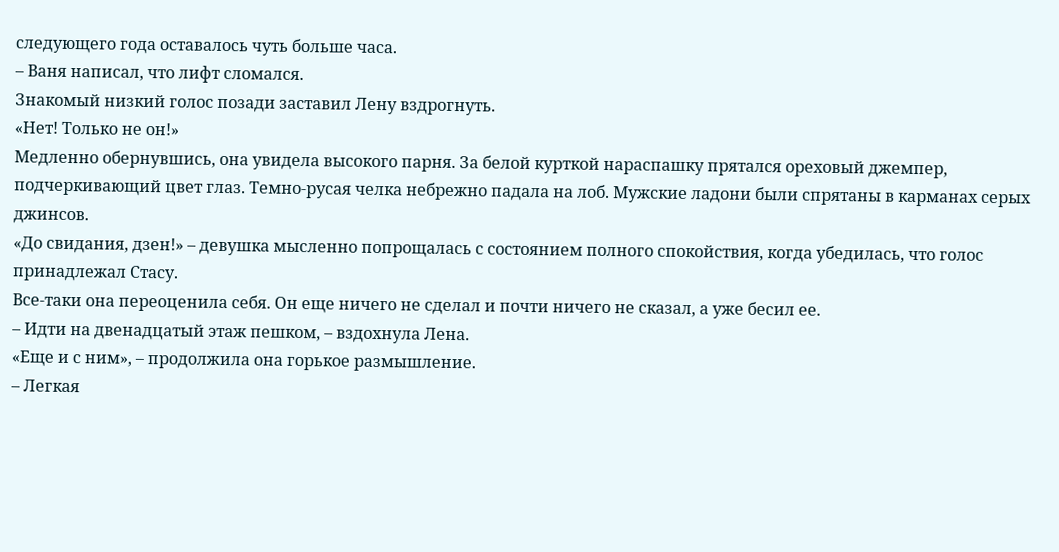следующего года оставалось чуть больше часа.
– Ваня написал, что лифт сломался.
Знакомый низкий голос позади заставил Лену вздрогнуть.
«Нет! Только не он!»
Медленно обернувшись, она увидела высокого парня. За белой курткой нараспашку прятался ореховый джемпер, подчеркивающий цвет глаз. Темно-русая челка небрежно падала на лоб. Мужские ладони были спрятаны в карманах серых джинсов.
«До свидания, дзен!» – девушка мысленно попрощалась с состоянием полного спокойствия, когда убедилась, что голос принадлежал Стасу.
Все-таки она переоценила себя. Он еще ничего не сделал и почти ничего не сказал, а уже бесил ее.
– Идти на двенадцатый этаж пешком, – вздохнула Лена.
«Еще и с ним», – продолжила она горькое размышление.
– Легкая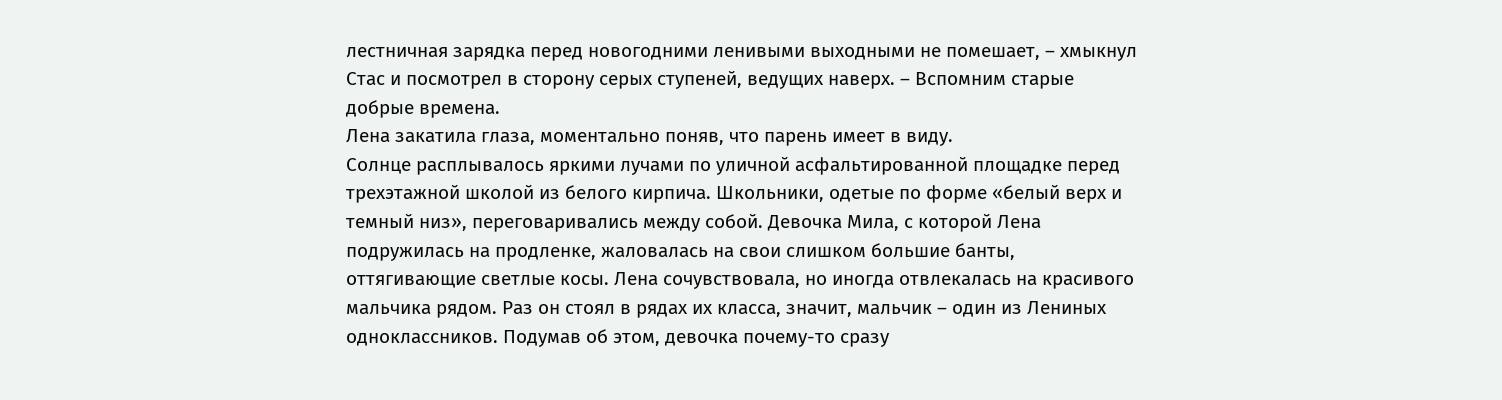лестничная зарядка перед новогодними ленивыми выходными не помешает, – хмыкнул Стас и посмотрел в сторону серых ступеней, ведущих наверх. – Вспомним старые добрые времена.
Лена закатила глаза, моментально поняв, что парень имеет в виду.
Солнце расплывалось яркими лучами по уличной асфальтированной площадке перед трехэтажной школой из белого кирпича. Школьники, одетые по форме «белый верх и темный низ», переговаривались между собой. Девочка Мила, с которой Лена подружилась на продленке, жаловалась на свои слишком большие банты, оттягивающие светлые косы. Лена сочувствовала, но иногда отвлекалась на красивого мальчика рядом. Раз он стоял в рядах их класса, значит, мальчик – один из Лениных одноклассников. Подумав об этом, девочка почему-то сразу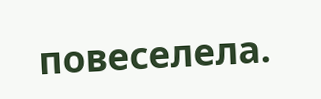повеселела.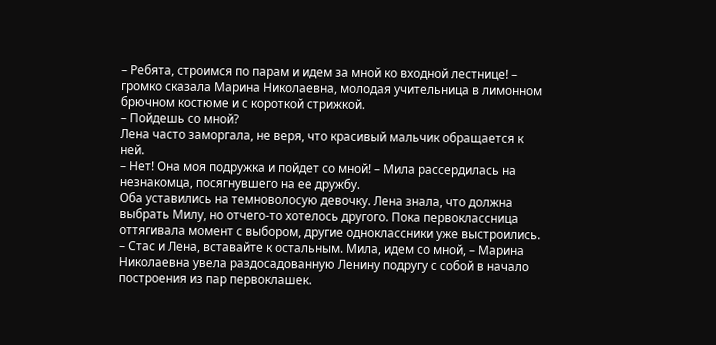– Ребята, строимся по парам и идем за мной ко входной лестнице! – громко сказала Марина Николаевна, молодая учительница в лимонном брючном костюме и с короткой стрижкой.
– Пойдешь со мной?
Лена часто заморгала, не веря, что красивый мальчик обращается к ней.
– Нет! Она моя подружка и пойдет со мной! – Мила рассердилась на незнакомца, посягнувшего на ее дружбу.
Оба уставились на темноволосую девочку. Лена знала, что должна выбрать Милу, но отчего-то хотелось другого. Пока первоклассница оттягивала момент с выбором, другие одноклассники уже выстроились.
– Стас и Лена, вставайте к остальным. Мила, идем со мной, – Марина Николаевна увела раздосадованную Ленину подругу с собой в начало построения из пар первоклашек.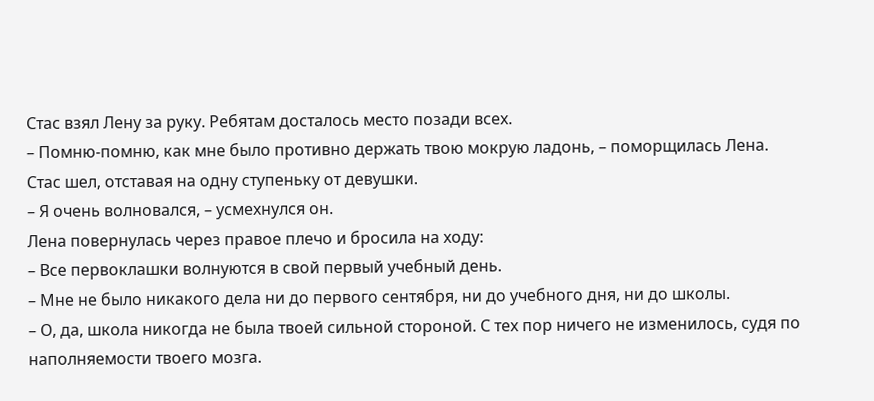Стас взял Лену за руку. Ребятам досталось место позади всех.
– Помню-помню, как мне было противно держать твою мокрую ладонь, – поморщилась Лена.
Стас шел, отставая на одну ступеньку от девушки.
– Я очень волновался, – усмехнулся он.
Лена повернулась через правое плечо и бросила на ходу:
– Все первоклашки волнуются в свой первый учебный день.
– Мне не было никакого дела ни до первого сентября, ни до учебного дня, ни до школы.
– О, да, школа никогда не была твоей сильной стороной. С тех пор ничего не изменилось, судя по наполняемости твоего мозга.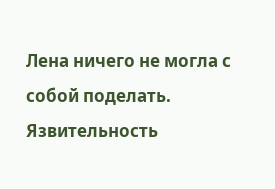Лена ничего не могла с собой поделать. Язвительность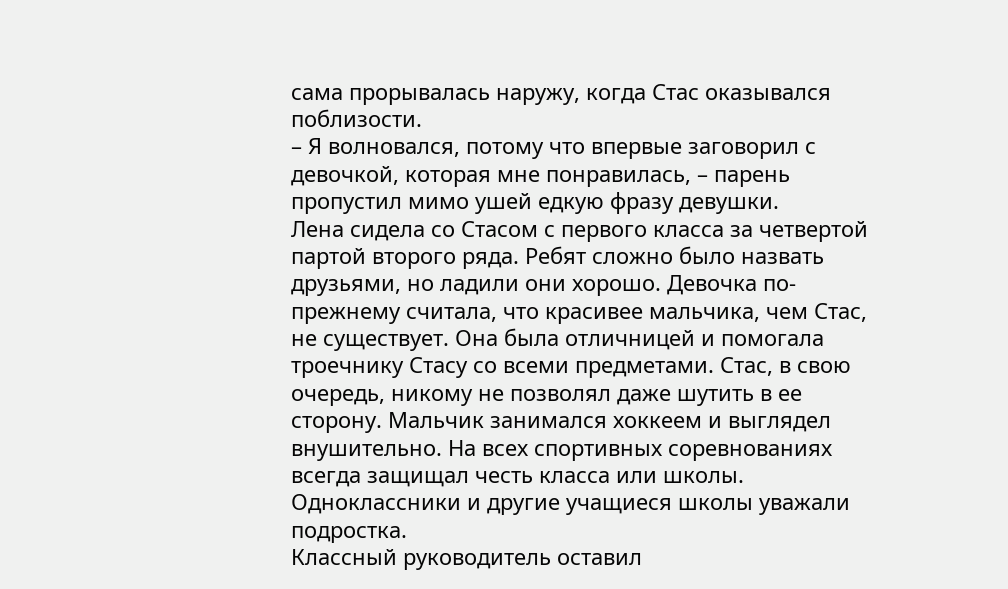сама прорывалась наружу, когда Стас оказывался поблизости.
– Я волновался, потому что впервые заговорил с девочкой, которая мне понравилась, – парень пропустил мимо ушей едкую фразу девушки.
Лена сидела со Стасом с первого класса за четвертой партой второго ряда. Ребят сложно было назвать друзьями, но ладили они хорошо. Девочка по-прежнему считала, что красивее мальчика, чем Стас, не существует. Она была отличницей и помогала троечнику Стасу со всеми предметами. Стас, в свою очередь, никому не позволял даже шутить в ее сторону. Мальчик занимался хоккеем и выглядел внушительно. На всех спортивных соревнованиях всегда защищал честь класса или школы. Одноклассники и другие учащиеся школы уважали подростка.
Классный руководитель оставил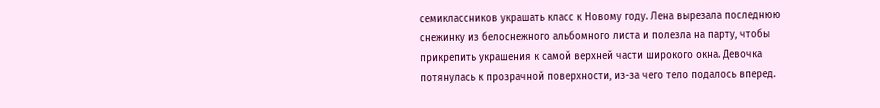семиклассников украшать класс к Новому году. Лена вырезала последнюю снежинку из белоснежного альбомного листа и полезла на парту, чтобы прикрепить украшения к самой верхней части широкого окна. Девочка потянулась к прозрачной поверхности, из-за чего тело подалось вперед.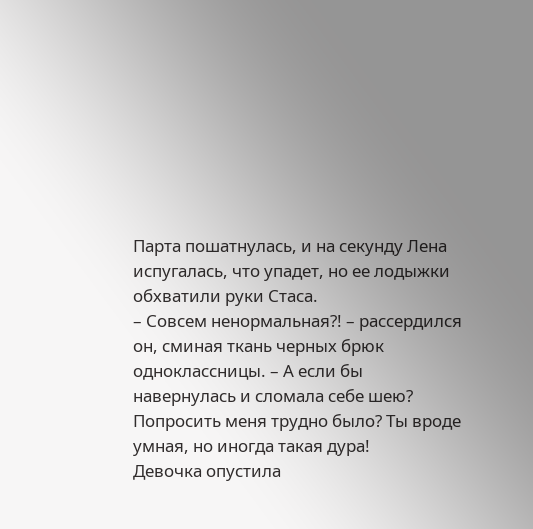Парта пошатнулась, и на секунду Лена испугалась, что упадет, но ее лодыжки обхватили руки Стаса.
– Совсем ненормальная?! – рассердился он, сминая ткань черных брюк одноклассницы. – А если бы навернулась и сломала себе шею? Попросить меня трудно было? Ты вроде умная, но иногда такая дура!
Девочка опустила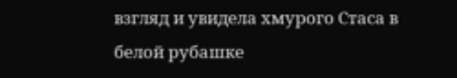взгляд и увидела хмурого Стаса в белой рубашке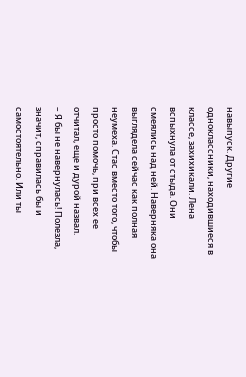навыпуск. Другие одноклассники, находившиеся в классе, захихикали. Лена вспыхнула от стыда. Они смеялись над ней. Наверняка она выглядела сейчас как полная неумеха. Стас вместо того, чтобы просто помочь, при всех ее отчитал, еще и дурой назвал.
– Я бы не навернулась! Полезла, значит, справилась бы и самостоятельно. Или ты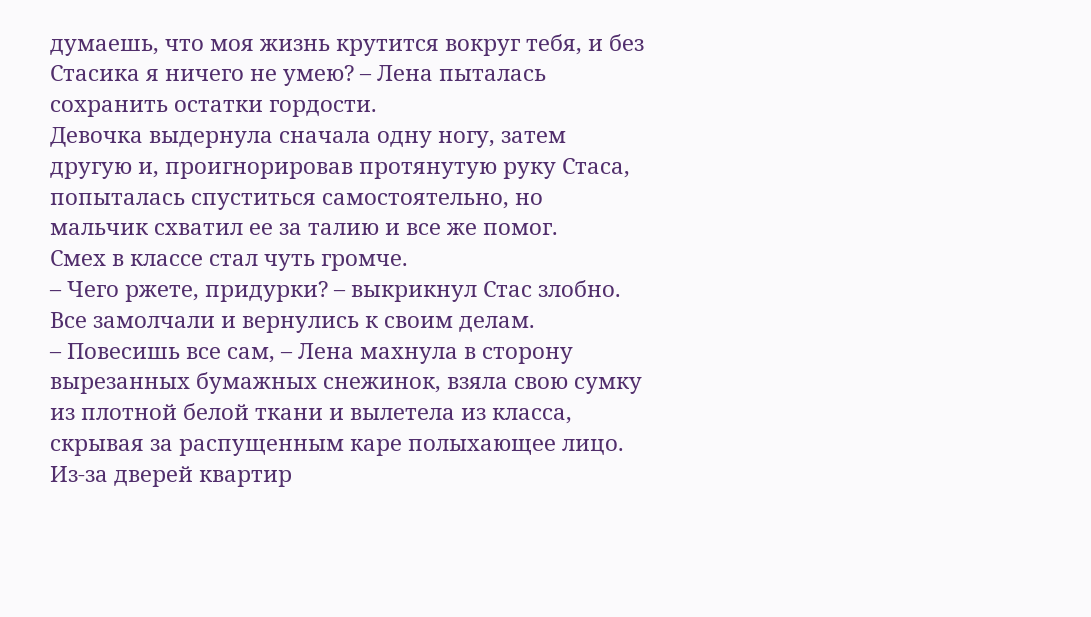думаешь, что моя жизнь крутится вокруг тебя, и без Стасика я ничего не умею? – Лена пыталась сохранить остатки гордости.
Девочка выдернула сначала одну ногу, затем другую и, проигнорировав протянутую руку Стаса, попыталась спуститься самостоятельно, но мальчик схватил ее за талию и все же помог.
Смех в классе стал чуть громче.
– Чего ржете, придурки? – выкрикнул Стас злобно.
Все замолчали и вернулись к своим делам.
– Повесишь все сам, – Лена махнула в сторону вырезанных бумажных снежинок, взяла свою сумку из плотной белой ткани и вылетела из класса, скрывая за распущенным каре полыхающее лицо.
Из-за дверей квартир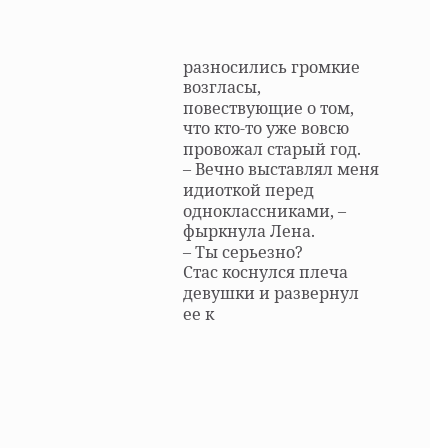разносились громкие возгласы, повествующие о том, что кто-то уже вовсю провожал старый год.
– Вечно выставлял меня идиоткой перед одноклассниками, – фыркнула Лена.
– Ты серьезно?
Стас коснулся плеча девушки и развернул ее к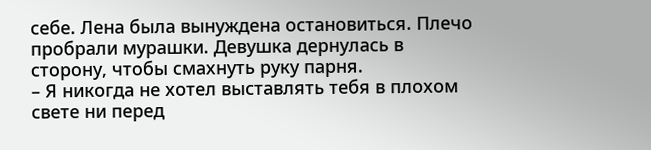себе. Лена была вынуждена остановиться. Плечо пробрали мурашки. Девушка дернулась в сторону, чтобы смахнуть руку парня.
– Я никогда не хотел выставлять тебя в плохом свете ни перед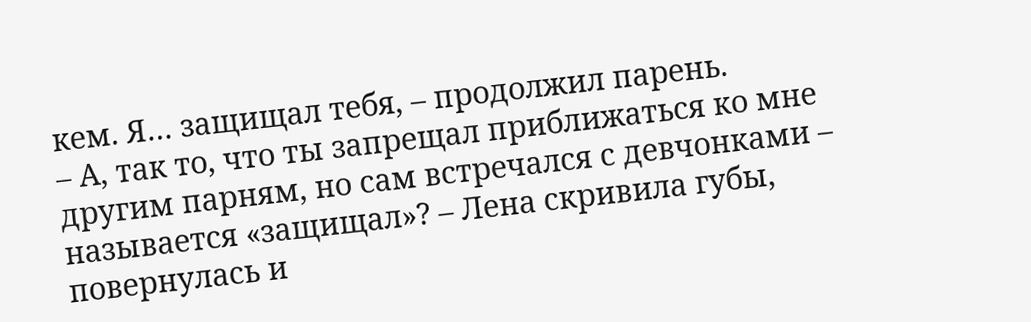кем. Я… защищал тебя, – продолжил парень.
– А, так то, что ты запрещал приближаться ко мне другим парням, но сам встречался с девчонками – называется «защищал»? – Лена скривила губы, повернулась и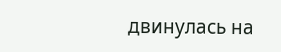двинулась на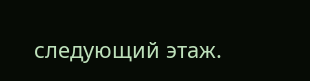следующий этаж.